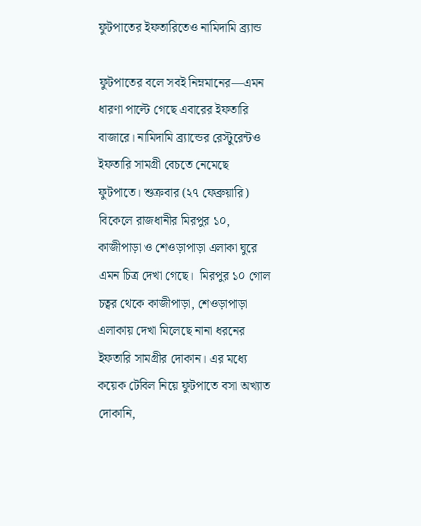ফুটপাতের ইফতারিতেও নামিদামি ব্র্যান্ড

ফুটপাতের বলে সবই নিম্নমানের—এমন ধারণা পাল্টে গেছে এবারের ইফতারি বাজারে। নামিদামি ব্র্যান্ডের রেস্টুরেন্টও ইফতারি সামগ্রী বেচতে নেমেছে ফুটপাতে। শুক্রবার (২৭ ফেব্রুয়ারি) বিকেলে রাজধানীর মিরপুর ১০, কাজীপাড়া ও শেওড়াপাড়া এলাকা ঘুরে এমন চিত্র দেখা গেছে।  মিরপুর ১০ গোল চত্বর থেকে কাজীপাড়া, শেওড়াপাড়া এলাকায় দেখা মিলেছে নানা ধরনের ইফতারি সামগ্রীর দোকান। এর মধ্যে কয়েক টেবিল নিয়ে ফুটপাতে বসা অখ্যাত দোকানি,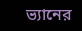ভ্যানের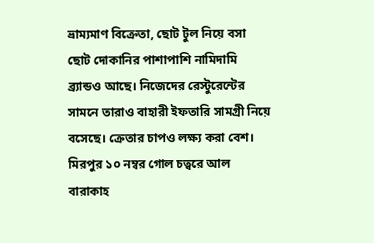ভ্রাম্যমাণ বিক্রেতা, ছোট টুল নিয়ে বসা ছোট দোকানির পাশাপাশি নামিদামি ব্র্যান্ডও আছে। নিজেদের রেস্টুরেন্টের সামনে তারাও বাহারী ইফতারি সামগ্রী নিয়ে বসেছে। ক্রেতার চাপও লক্ষ্য করা বেশ।  মিরপুর ১০ নম্বর গোল চত্বরে আল বারাকাহ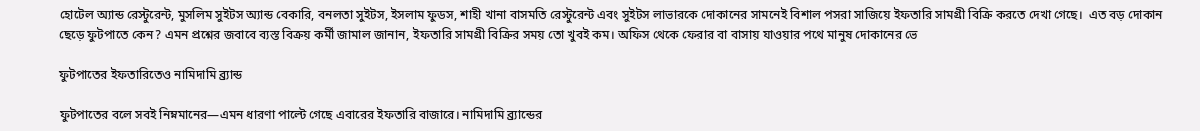হোটেল অ্যান্ড রেস্টুরেন্ট, মুসলিম সুইটস অ্যান্ড বেকারি, বনলতা সুইটস, ইসলাম ফুডস, শাহী খানা বাসমতি রেস্টুরেন্ট এবং সুইটস লাভারকে দোকানের সামনেই বিশাল পসরা সাজিয়ে ইফতারি সামগ্রী বিক্রি করতে দেখা গেছে।  এত বড় দোকান ছেড়ে ফুটপাতে কেন? এমন প্রশ্নের জবাবে ব্যস্ত বিক্রয় কর্মী জামাল জানান, ইফতারি সামগ্রী বিক্রির সময় তো খুবই কম। অফিস থেকে ফেরার বা বাসায় যাওয়ার পথে মানুষ দোকানের ভে

ফুটপাতের ইফতারিতেও নামিদামি ব্র্যান্ড

ফুটপাতের বলে সবই নিম্নমানের—এমন ধারণা পাল্টে গেছে এবারের ইফতারি বাজারে। নামিদামি ব্র্যান্ডের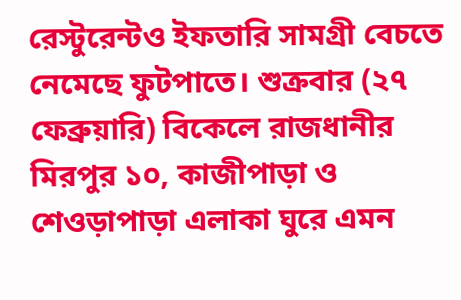রেস্টুরেন্টও ইফতারি সামগ্রী বেচতে নেমেছে ফুটপাতে। শুক্রবার (২৭ ফেব্রুয়ারি) বিকেলে রাজধানীর মিরপুর ১০, কাজীপাড়া ও শেওড়াপাড়া এলাকা ঘুরে এমন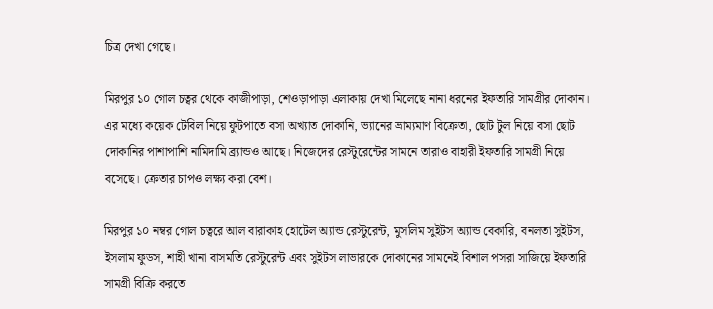চিত্র দেখা গেছে।

মিরপুর ১০ গোল চত্বর থেকে কাজীপাড়া, শেওড়াপাড়া এলাকায় দেখা মিলেছে নানা ধরনের ইফতারি সামগ্রীর দোকান। এর মধ্যে কয়েক টেবিল নিয়ে ফুটপাতে বসা অখ্যাত দোকানি, ভ্যানের ভ্রাম্যমাণ বিক্রেতা, ছোট টুল নিয়ে বসা ছোট দোকানির পাশাপাশি নামিদামি ব্র্যান্ডও আছে। নিজেদের রেস্টুরেন্টের সামনে তারাও বাহারী ইফতারি সামগ্রী নিয়ে বসেছে। ক্রেতার চাপও লক্ষ্য করা বেশ।

মিরপুর ১০ নম্বর গোল চত্বরে আল বারাকাহ হোটেল অ্যান্ড রেস্টুরেন্ট, মুসলিম সুইটস অ্যান্ড বেকারি, বনলতা সুইটস, ইসলাম ফুডস, শাহী খানা বাসমতি রেস্টুরেন্ট এবং সুইটস লাভারকে দোকানের সামনেই বিশাল পসরা সাজিয়ে ইফতারি সামগ্রী বিক্রি করতে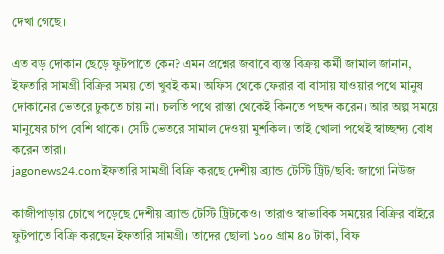দেখা গেছে।

এত বড় দোকান ছেড়ে ফুটপাতে কেন? এমন প্রশ্নের জবাবে ব্যস্ত বিক্রয় কর্মী জামাল জানান, ইফতারি সামগ্রী বিক্রির সময় তো খুবই কম। অফিস থেকে ফেরার বা বাসায় যাওয়ার পথে মানুষ দোকানের ভেতরে ঢুকতে চায় না। চলতি পথে রাস্তা থেকেই কিনতে পছন্দ করেন। আর অল্প সময়ে মানুষের চাপ বেশি থাকে। সেটি ভেতরে সামাল দেওয়া মুশকিল। তাই খোলা পথেই স্বাচ্ছন্দ্য বোধ করেন তারা।
jagonews24.comইফতারি সামগ্রী বিক্রি করছে দেশীয় ব্র্যান্ড টেস্টি ট্রিট/ছবি: জাগো নিউজ

কাজীপাড়ায় চোখে পড়েছে দেশীয় ব্র্যান্ড টেস্টি ট্রিটকেও। তারাও স্বাভাবিক সময়ের বিক্রির বাইরে ফুটপাতে বিক্রি করছেন ইফতারি সামগ্রী। তাদের ছোলা ১০০ গ্রাম ৪০ টাকা, বিফ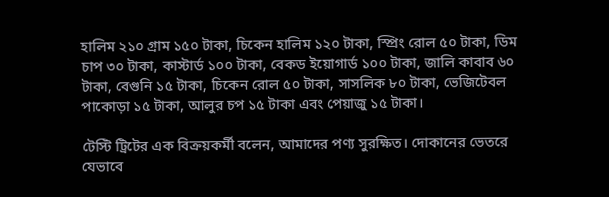হালিম ২১০ গ্রাম ১৫০ টাকা, চিকেন হালিম ১২০ টাকা, স্প্রিং রোল ৫০ টাকা, ডিম চাপ ৩০ টাকা, কাস্টার্ড ১০০ টাকা, বেকড ইয়োগার্ড ১০০ টাকা, জালি কাবাব ৬০ টাকা, বেগুনি ১৫ টাকা, চিকেন রোল ৫০ টাকা, সাসলিক ৮০ টাকা, ভেজিটেবল পাকোড়া ১৫ টাকা, আলুর চপ ১৫ টাকা এবং পেয়াজু ১৫ টাকা।

টেস্টি ট্রিটের এক বিক্রয়কর্মী বলেন, আমাদের পণ্য সুরক্ষিত। দোকানের ভেতরে যেভাবে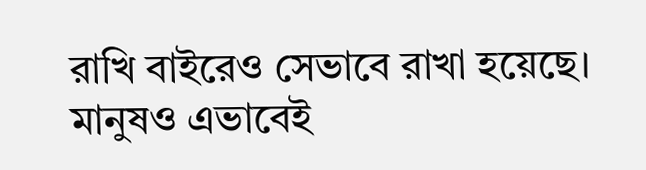রাখি বাইরেও সেভাবে রাখা হয়েছে। মানুষও এভাবেই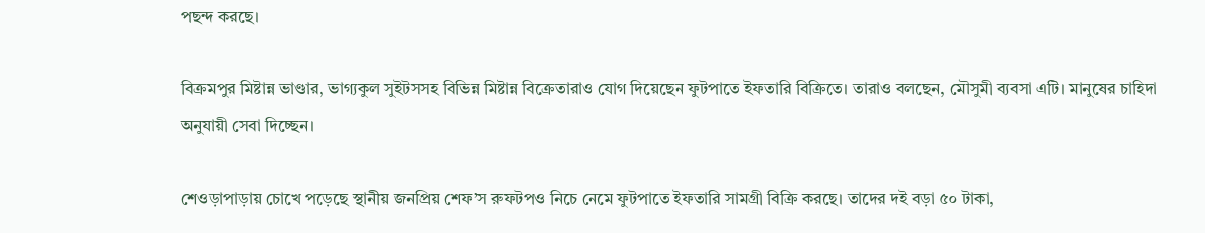পছন্দ করছে।

বিক্রমপুর মিষ্টান্ন ভাণ্ডার, ভাগ্যকুল সুইটসসহ বিভিন্ন মিষ্টান্ন বিক্রেতারাও যোগ দিয়েছেন ফুটপাতে ইফতারি বিক্রিতে। তারাও বলছেন, মৌসুমী ব্যবসা এটি। মানুষের চাহিদা অনুযায়ী সেবা দিচ্ছেন।

শেওড়াপাড়ায় চোখে পড়েছে স্থানীয় জনপ্রিয় শেফ’স রুফটপও নিচে নেমে ফুটপাতে ইফতারি সামগ্রী বিক্রি করছে। তাদের দই বড়া ৫০ টাকা,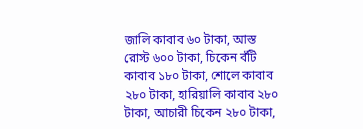জালি কাবাব ৬০ টাকা, আস্ত রোস্ট ৬০০ টাকা, চিকেন বঁটি কাবাব ১৮০ টাকা, শোলে কাবাব ২৮০ টাকা, হারিয়ালি কাবাব ২৮০ টাকা, আচারী চিকেন ২৮০ টাকা,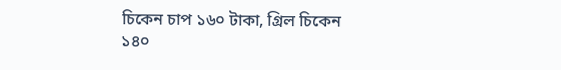চিকেন চাপ ১৬০ টাকা, গ্রিল চিকেন ১৪০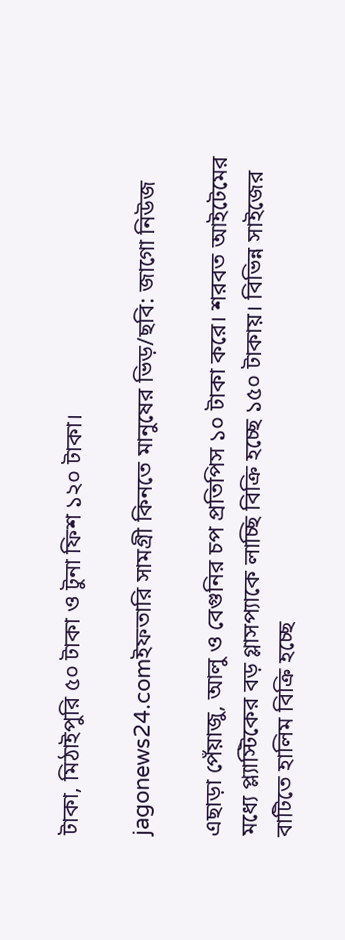টাকা, মিঠাইপুরি ৫০ টাকা ও টুনা ফিশ ১২০ টাকা।

jagonews24.comইফতারি সামগ্রী কিনতে মানুষের ভিড়/ছবি: জাগো নিউজ

এছাড়া পেঁয়াজু, আলু ও বেগুনির চপ প্রতিপিস ১০ টাকা করে। শরবত আইটেমের মধ্যে প্ল্যাস্টিকের বড় গ্লাসপ্যাকে লাচ্ছি বিক্রি হচ্ছে ১৫০ টাকায়। বিভিন্ন সাইজের বাটিতে হালিম বিক্রি হচ্ছে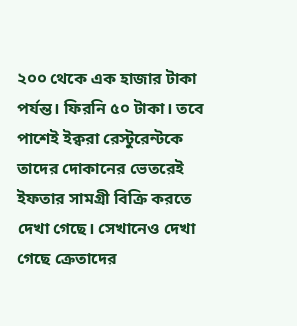২০০ থেকে এক হাজার টাকা পর্যন্ত। ফিরনি ৫০ টাকা। তবে পাশেই ইক্বরা রেস্টুরেন্টকে তাদের দোকানের ভেতরেই ইফতার সামগ্রী বিক্রি করতে দেখা গেছে। সেখানেও দেখা গেছে ক্রেতাদের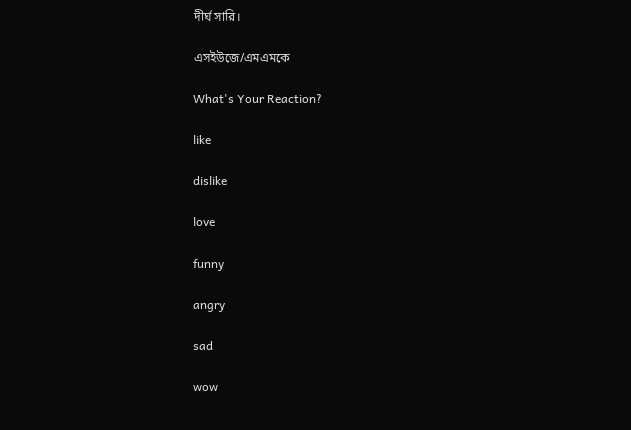দীর্ঘ সারি।

এসইউজে/এমএমকে

What's Your Reaction?

like

dislike

love

funny

angry

sad

wow